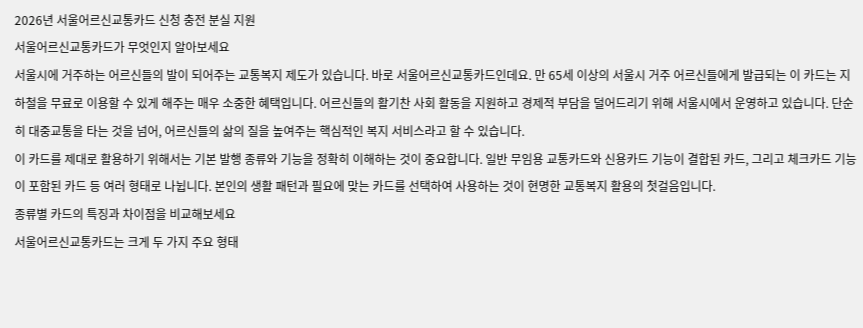2026년 서울어르신교통카드 신청 충전 분실 지원
서울어르신교통카드가 무엇인지 알아보세요
서울시에 거주하는 어르신들의 발이 되어주는 교통복지 제도가 있습니다. 바로 서울어르신교통카드인데요. 만 65세 이상의 서울시 거주 어르신들에게 발급되는 이 카드는 지하철을 무료로 이용할 수 있게 해주는 매우 소중한 혜택입니다. 어르신들의 활기찬 사회 활동을 지원하고 경제적 부담을 덜어드리기 위해 서울시에서 운영하고 있습니다. 단순히 대중교통을 타는 것을 넘어, 어르신들의 삶의 질을 높여주는 핵심적인 복지 서비스라고 할 수 있습니다.
이 카드를 제대로 활용하기 위해서는 기본 발행 종류와 기능을 정확히 이해하는 것이 중요합니다. 일반 무임용 교통카드와 신용카드 기능이 결합된 카드, 그리고 체크카드 기능이 포함된 카드 등 여러 형태로 나뉩니다. 본인의 생활 패턴과 필요에 맞는 카드를 선택하여 사용하는 것이 현명한 교통복지 활용의 첫걸음입니다.
종류별 카드의 특징과 차이점을 비교해보세요
서울어르신교통카드는 크게 두 가지 주요 형태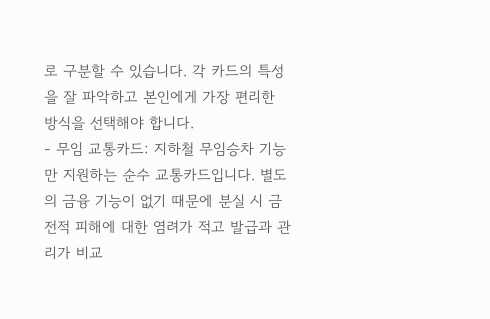로 구분할 수 있습니다. 각 카드의 특성을 잘 파악하고 본인에게 가장 편리한 방식을 선택해야 합니다.
- 무임 교통카드: 지하철 무임승차 기능만 지원하는 순수 교통카드입니다. 별도의 금융 기능이 없기 때문에 분실 시 금전적 피해에 대한 염려가 적고 발급과 관리가 비교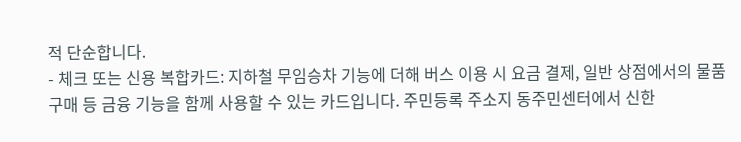적 단순합니다.
- 체크 또는 신용 복합카드: 지하철 무임승차 기능에 더해 버스 이용 시 요금 결제, 일반 상점에서의 물품 구매 등 금융 기능을 함께 사용할 수 있는 카드입니다. 주민등록 주소지 동주민센터에서 신한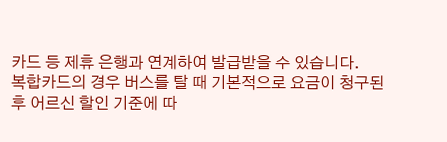카드 등 제휴 은행과 연계하여 발급받을 수 있습니다.
복합카드의 경우 버스를 탈 때 기본적으로 요금이 청구된 후 어르신 할인 기준에 따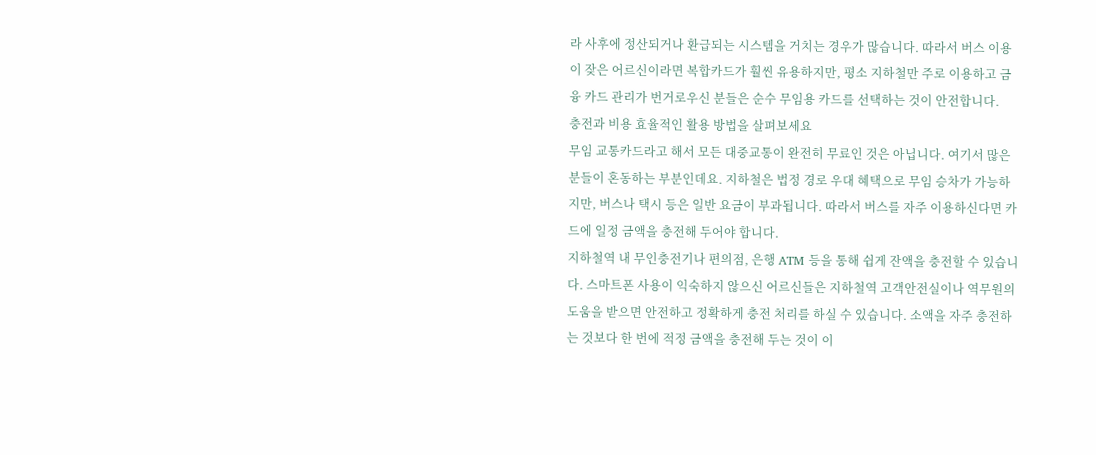라 사후에 정산되거나 환급되는 시스템을 거치는 경우가 많습니다. 따라서 버스 이용이 잦은 어르신이라면 복합카드가 훨씬 유용하지만, 평소 지하철만 주로 이용하고 금융 카드 관리가 번거로우신 분들은 순수 무임용 카드를 선택하는 것이 안전합니다.
충전과 비용 효율적인 활용 방법을 살펴보세요
무임 교통카드라고 해서 모든 대중교통이 완전히 무료인 것은 아닙니다. 여기서 많은 분들이 혼동하는 부분인데요. 지하철은 법정 경로 우대 혜택으로 무임 승차가 가능하지만, 버스나 택시 등은 일반 요금이 부과됩니다. 따라서 버스를 자주 이용하신다면 카드에 일정 금액을 충전해 두어야 합니다.
지하철역 내 무인충전기나 편의점, 은행 ATM 등을 통해 쉽게 잔액을 충전할 수 있습니다. 스마트폰 사용이 익숙하지 않으신 어르신들은 지하철역 고객안전실이나 역무원의 도움을 받으면 안전하고 정확하게 충전 처리를 하실 수 있습니다. 소액을 자주 충전하는 것보다 한 번에 적정 금액을 충전해 두는 것이 이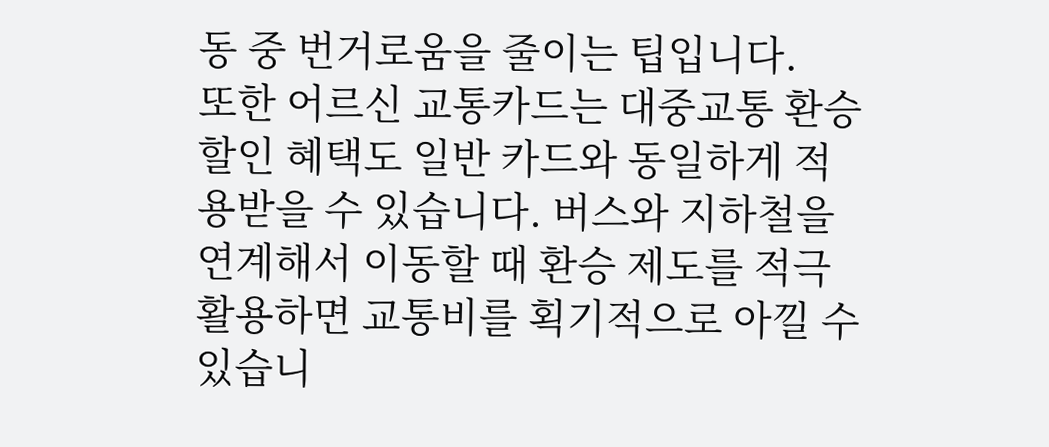동 중 번거로움을 줄이는 팁입니다.
또한 어르신 교통카드는 대중교통 환승 할인 혜택도 일반 카드와 동일하게 적용받을 수 있습니다. 버스와 지하철을 연계해서 이동할 때 환승 제도를 적극 활용하면 교통비를 획기적으로 아낄 수 있습니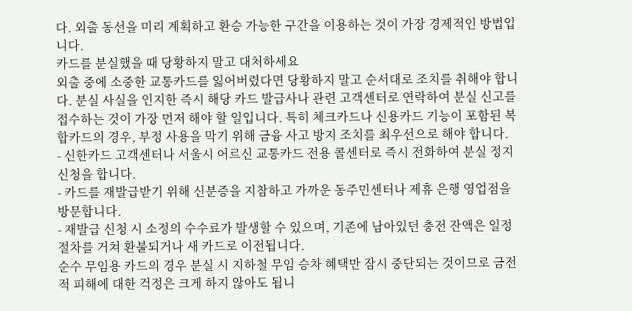다. 외출 동선을 미리 계획하고 환승 가능한 구간을 이용하는 것이 가장 경제적인 방법입니다.
카드를 분실했을 때 당황하지 말고 대처하세요
외출 중에 소중한 교통카드를 잃어버렸다면 당황하지 말고 순서대로 조치를 취해야 합니다. 분실 사실을 인지한 즉시 해당 카드 발급사나 관련 고객센터로 연락하여 분실 신고를 접수하는 것이 가장 먼저 해야 할 일입니다. 특히 체크카드나 신용카드 기능이 포함된 복합카드의 경우, 부정 사용을 막기 위해 금융 사고 방지 조치를 최우선으로 해야 합니다.
- 신한카드 고객센터나 서울시 어르신 교통카드 전용 콜센터로 즉시 전화하여 분실 정지 신청을 합니다.
- 카드를 재발급받기 위해 신분증을 지참하고 가까운 동주민센터나 제휴 은행 영업점을 방문합니다.
- 재발급 신청 시 소정의 수수료가 발생할 수 있으며, 기존에 남아있던 충전 잔액은 일정 절차를 거쳐 환불되거나 새 카드로 이전됩니다.
순수 무임용 카드의 경우 분실 시 지하철 무임 승차 혜택만 잠시 중단되는 것이므로 금전적 피해에 대한 걱정은 크게 하지 않아도 됩니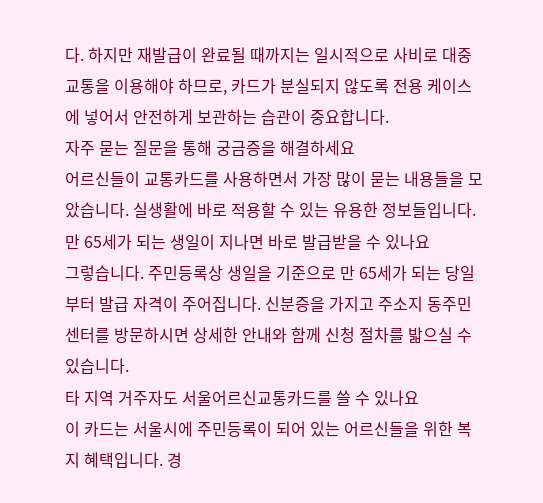다. 하지만 재발급이 완료될 때까지는 일시적으로 사비로 대중교통을 이용해야 하므로, 카드가 분실되지 않도록 전용 케이스에 넣어서 안전하게 보관하는 습관이 중요합니다.
자주 묻는 질문을 통해 궁금증을 해결하세요
어르신들이 교통카드를 사용하면서 가장 많이 묻는 내용들을 모았습니다. 실생활에 바로 적용할 수 있는 유용한 정보들입니다.
만 65세가 되는 생일이 지나면 바로 발급받을 수 있나요
그렇습니다. 주민등록상 생일을 기준으로 만 65세가 되는 당일부터 발급 자격이 주어집니다. 신분증을 가지고 주소지 동주민센터를 방문하시면 상세한 안내와 함께 신청 절차를 밟으실 수 있습니다.
타 지역 거주자도 서울어르신교통카드를 쓸 수 있나요
이 카드는 서울시에 주민등록이 되어 있는 어르신들을 위한 복지 혜택입니다. 경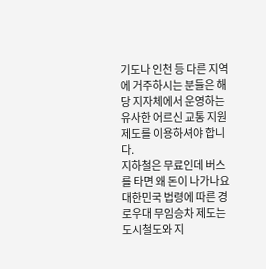기도나 인천 등 다른 지역에 거주하시는 분들은 해당 지자체에서 운영하는 유사한 어르신 교통 지원 제도를 이용하셔야 합니다.
지하철은 무료인데 버스를 타면 왜 돈이 나가나요
대한민국 법령에 따른 경로우대 무임승차 제도는 도시철도와 지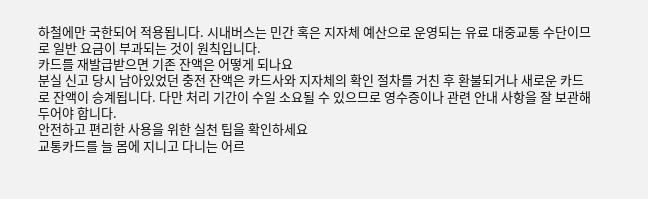하철에만 국한되어 적용됩니다. 시내버스는 민간 혹은 지자체 예산으로 운영되는 유료 대중교통 수단이므로 일반 요금이 부과되는 것이 원칙입니다.
카드를 재발급받으면 기존 잔액은 어떻게 되나요
분실 신고 당시 남아있었던 충전 잔액은 카드사와 지자체의 확인 절차를 거친 후 환불되거나 새로운 카드로 잔액이 승계됩니다. 다만 처리 기간이 수일 소요될 수 있으므로 영수증이나 관련 안내 사항을 잘 보관해 두어야 합니다.
안전하고 편리한 사용을 위한 실천 팁을 확인하세요
교통카드를 늘 몸에 지니고 다니는 어르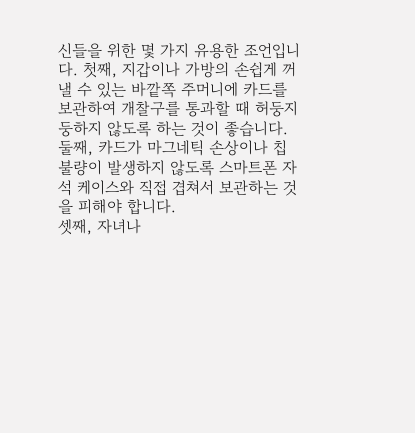신들을 위한 몇 가지 유용한 조언입니다. 첫째, 지갑이나 가방의 손쉽게 꺼낼 수 있는 바깥쪽 주머니에 카드를 보관하여 개찰구를 통과할 때 허둥지둥하지 않도록 하는 것이 좋습니다. 둘째, 카드가 마그네틱 손상이나 칩 불량이 발생하지 않도록 스마트폰 자석 케이스와 직접 겹쳐서 보관하는 것을 피해야 합니다.
셋째, 자녀나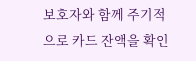보호자와 함께 주기적으로 카드 잔액을 확인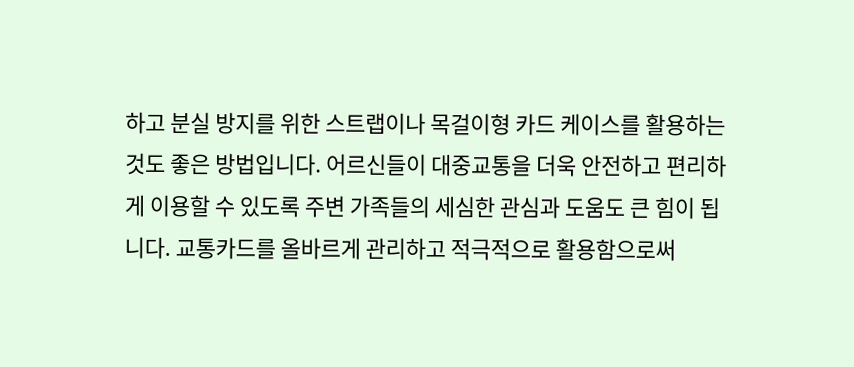하고 분실 방지를 위한 스트랩이나 목걸이형 카드 케이스를 활용하는 것도 좋은 방법입니다. 어르신들이 대중교통을 더욱 안전하고 편리하게 이용할 수 있도록 주변 가족들의 세심한 관심과 도움도 큰 힘이 됩니다. 교통카드를 올바르게 관리하고 적극적으로 활용함으로써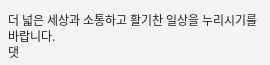더 넓은 세상과 소통하고 활기찬 일상을 누리시기를 바랍니다.
댓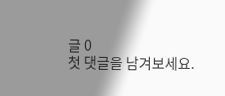글 0
첫 댓글을 남겨보세요.